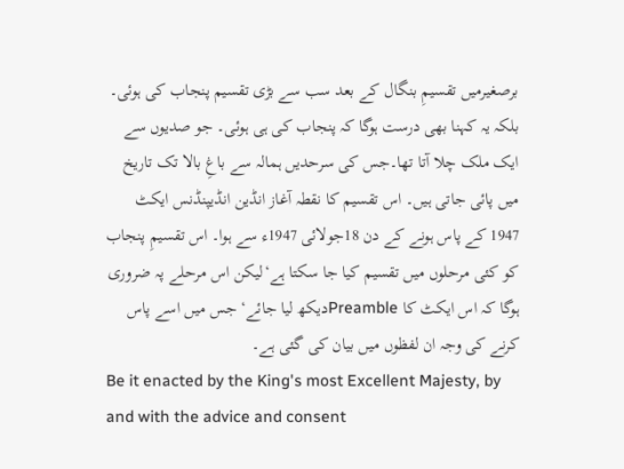برصغیرمیں تقسیمِ بنگال کے بعد سب سے بڑی تقسیم پنجاب کی ہوئی۔ بلکہ یہ کہنا بھی درست ہوگا کہ پنجاب کی ہی ہوئی۔ جو صدیوں سے ایک ملک چلا آتا تھا۔جس کی سرحدیں ہمالہ سے باغِ بالا تک تاریخ میں پائی جاتی ہیں۔ اس تقسیم کا نقطہ آغاز انڈین انڈیپنڈنس ایکٹ 1947 کے پاس ہونے کے دن 18جولائی 1947ء سے ہوا۔ اس تقسیمِ پنجاب کو کئی مرحلوں میں تقسیم کیا جا سکتا ہے‘لیکن اس مرحلے پہ ضروری ہوگا کہ اس ایکٹ کا Preambleدیکھ لیا جائے‘ جس میں اسے پاس کرنے کی وجہ ان لفظوں میں بیان کی گئی ہے۔
Be it enacted by the King's most Excellent Majesty, by and with the advice and consent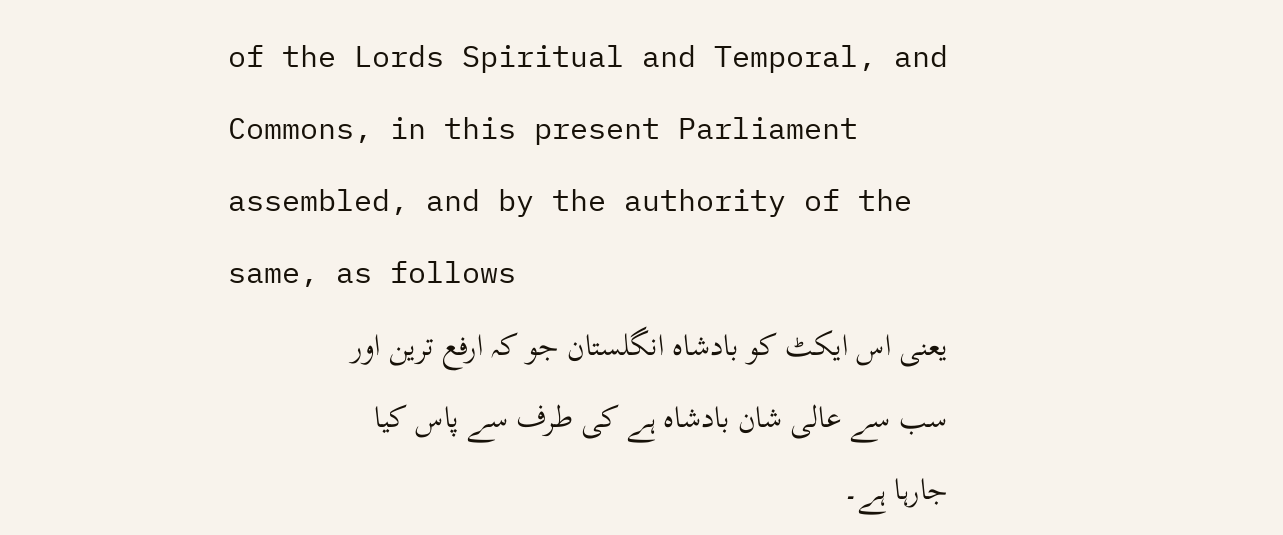of the Lords Spiritual and Temporal, and Commons, in this present Parliament assembled, and by the authority of the same, as follows
یعنی اس ایکٹ کو بادشاہ انگلستان جو کہ ارفع ترین اور سب سے عالی شان بادشاہ ہے کی طرف سے پاس کیا جارہا ہے۔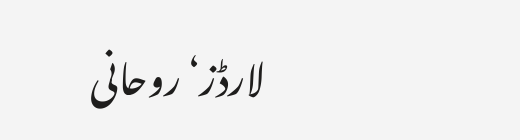لارڈز‘ روحانی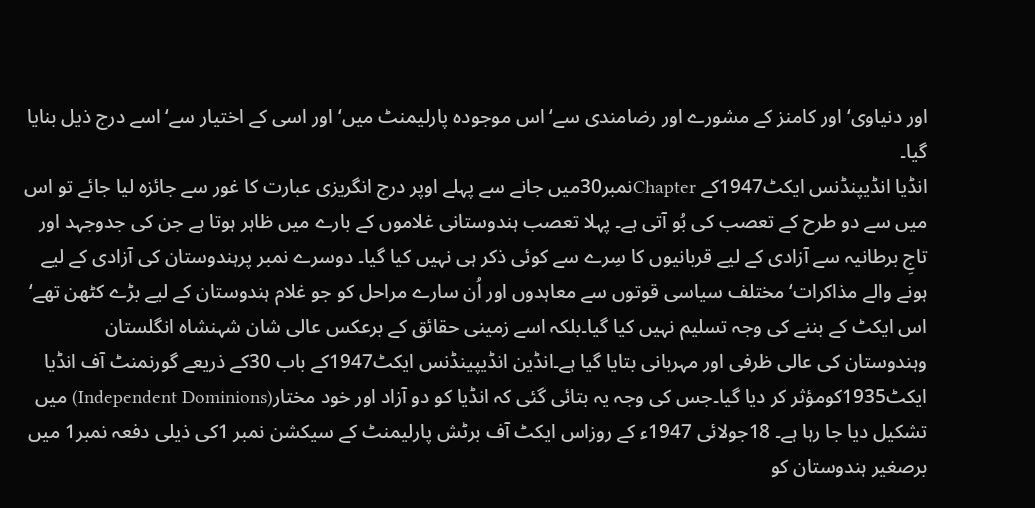اور دنیاوی‘ اور کامنز کے مشورے اور رضامندی سے‘ اس موجودہ پارلیمنٹ میں‘ اور اسی کے اختیار سے‘اسے درج ذیل بنایا گیا۔
انڈیا انڈیپنڈنس ایکٹ1947کے Chapterنمبر30میں جانے سے پہلے اوپر درج انگریزی عبارت کا غور سے جائزہ لیا جائے تو اس میں سے دو طرح کے تعصب کی بُو آتی ہے۔ پہلا تعصب ہندوستانی غلاموں کے بارے میں ظاہر ہوتا ہے جن کی جدوجہد اور تاجِ برطانیہ سے آزادی کے لیے قربانیوں کا سِرے سے کوئی ذکر ہی نہیں کیا گیا۔ دوسرے نمبر پرہندوستان کی آزادی کے لیے ہونے والے مذاکرات‘ مختلف سیاسی قوتوں سے معاہدوں اور اُن سارے مراحل کو جو غلام ہندوستان کے لیے بڑے کٹھن تھے‘ اس ایکٹ کے بننے کی وجہ تسلیم نہیں کیا گیا۔بلکہ اسے زمینی حقائق کے برعکس عالی شان شہنشاہ انگلستان وہندوستان کی عالی ظرفی اور مہربانی بتایا گیا ہے۔انڈین انڈیپینڈنس ایکٹ1947کے باب 30کے ذریعے گورنمنٹ آف انڈیا ایکٹ1935کومؤثر کر دیا گیا۔جس کی وجہ یہ بتائی گئی کہ انڈیا کو دو آزاد اور خود مختار(Independent Dominions) میں تشکیل دیا جا رہا ہے۔ 18جولائی 1947ء کے روزاس ایکٹ آف برٹش پارلیمنٹ کے سیکشن نمبر 1کی ذیلی دفعہ نمبر1 میں برصغیر ہندوستان کو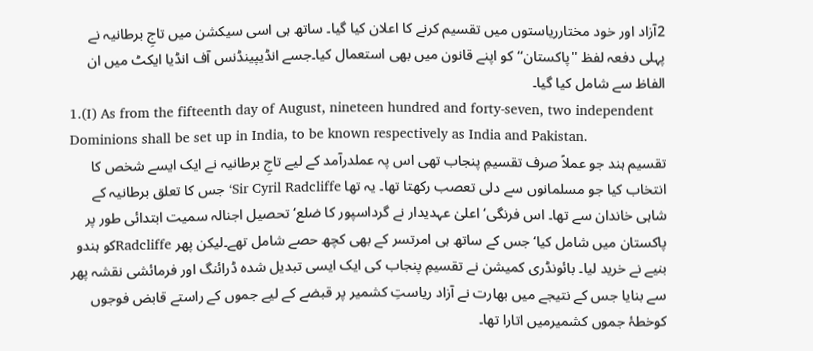2آزاد اور خود مختارریاستوں میں تقسیم کرنے کا اعلان کیا گیا۔ ساتھ ہی اسی سیکشن میں تاجِ برطانیہ نے پہلی دفعہ لفظ ''پاکستان‘‘ کو اپنے قانون میں بھی استعمال کیا۔جسے انڈیپینڈنس آف انڈیا ایکٹ میں ان الفاظ سے شامل کیا گیا۔
1.(I) As from the fifteenth day of August, nineteen hundred and forty-seven, two independent Dominions shall be set up in India, to be known respectively as India and Pakistan.
تقسیم ہند جو عملاً صرف تقسیمِ پنجاب تھی اس پہ عملدرآمد کے لیے تاجِ برطانیہ نے ایک ایسے شخص کا انتخاب کیا جو مسلمانوں سے دلی تعصب رکھتا تھا۔ یہ تھا Sir Cyril Radcliffe‘ جس کا تعلق برطانیہ کے شاہی خاندان سے تھا۔ اس فرنگی‘ اعلیٰ عہدیدار نے گرداسپور کا ضلع‘ تحصیل اجنالہ سمیت ابتدائی طور پر پاکستان میں شامل کیا‘جس کے ساتھ ہی امرتسر کے بھی کچھ حصے شامل تھے۔لیکن پھر Radcliffeکو ہندو بنیے نے خرید لیا۔ بائونڈری کمیشن نے تقسیمِ پنجاب کی ایک ایسی تبدیل شدہ ڈرائنگ اور فرمائشی نقشہ پھر سے بنایا جس کے نتیجے میں بھارت نے آزاد ریاستِ کشمیر پر قبضے کے لیے جموں کے راستے قابض فوجوں کوخطۂ جموں کشمیرمیں اتارا تھا۔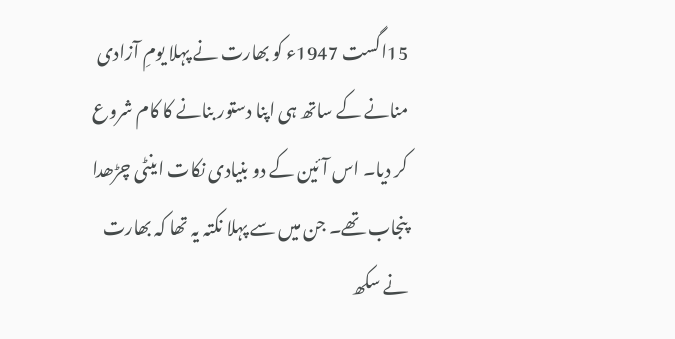15اگست 1947ء کو بھارت نے پہلا یومِ آزادی منانے کے ساتھ ہی اپنا دستور بنانے کا کام شروع کر دیا۔ اس آئین کے دو بنیادی نکات اینٹی چڑھدا پنجاب تھے۔ جن میں سے پہلا نکتہ یہ تھا کہ بھارت نے سکھ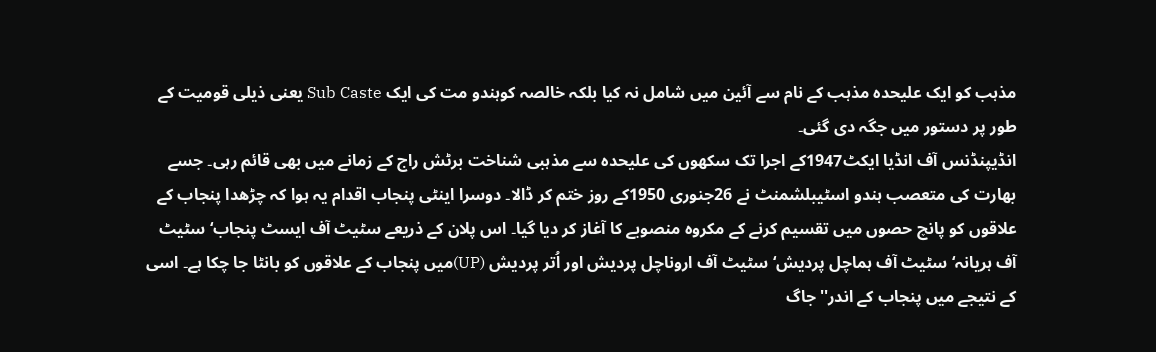مذہب کو ایک علیحدہ مذہب کے نام سے آئین میں شامل نہ کیا بلکہ خالصہ کوہندو مت کی ایک Sub Caste یعنی ذیلی قومیت کے طور پر دستور میں جگہ دی گئی۔
انڈیپنڈنس آف انڈیا ایکٹ1947کے اجرا تک سکھوں کی علیحدہ سے مذہبی شناخت برٹش راج کے زمانے میں بھی قائم رہی۔ جسے بھارت کی متعصب ہندو اسٹیبلشمنٹ نے 26جنوری 1950کے روز ختم کر ڈالا۔ دوسرا اینٹی پنجاب اقدام یہ ہوا کہ چڑھدا پنجاب کے علاقوں کو پانچ حصوں میں تقسیم کرنے کے مکروہ منصوبے کا آغاز کر دیا گیا۔ اس پلان کے ذریعے سٹیٹ آف ایسٹ پنجاب‘ سٹیٹ آف ہریانہ‘ سٹیٹ آف ہماچل پردیش‘ سٹیٹ آف اروناچل پردیش اور اُتر پردیش (UP)میں پنجاب کے علاقوں کو بانٹا جا چکا ہے۔ اسی کے نتیجے میں پنجاب کے اندر'' جاگ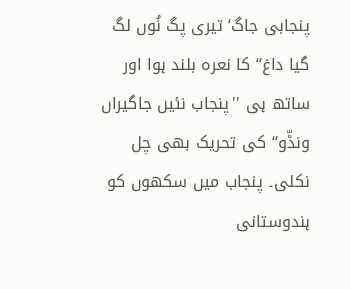پنجابی جاگ‘ تیری پگ نُوں لگ گیا داغ‘‘ کا نعرہ بلند ہوا اور ساتھ ہی ''پنجاب نئیں جاگیراں ونڈّو‘‘ کی تحریک بھی چل نکلی۔ پنجاب میں سکھوں کو ہندوستانی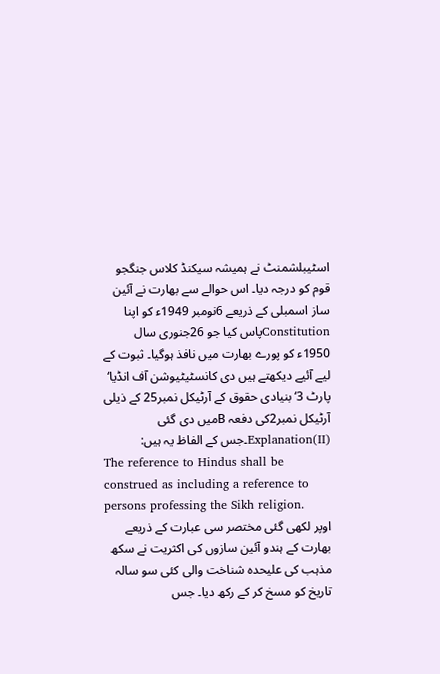اسٹیبلشمنٹ نے ہمیشہ سیکنڈ کلاس جنگجو قوم کو درجہ دیا۔ اس حوالے سے بھارت نے آئین ساز اسمبلی کے ذریعے 6نومبر 1949ء کو اپنا Constitutionپاس کیا جو 26جنوری سال 1950ء کو پورے بھارت میں نافذ ہوگیا۔ ثبوت کے لیے آئیے دیکھتے ہیں دی کانسٹیٹیوشن آف انڈیا‘ پارٹ 3‘بنیادی حقوق کے آرٹیکل نمبر25 کے ذیلی آرٹیکل نمبر2کی دفعہ Bمیں دی گئی Explanation(II)۔جس کے الفاظ یہ ہیں:
The reference to Hindus shall be construed as including a reference to persons professing the Sikh religion.
اوپر لکھی گئی مختصر سی عبارت کے ذریعے بھارت کے ہندو آئین سازوں کی اکثریت نے سکھ مذہب کی علیحدہ شناخت والی کئی سو سالہ تاریخ کو مسخ کر کے رکھ دیا۔ جس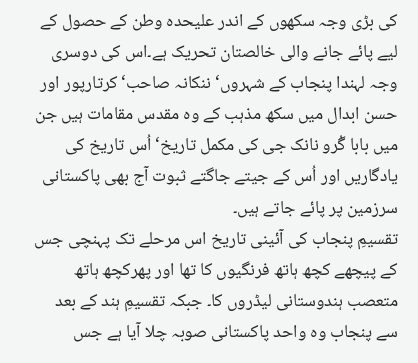کی بڑی وجہ سکھوں کے اندر علیحدہ وطن کے حصول کے لیے پائے جانے والی خالصتان تحریک ہے۔اس کی دوسری وجہ لہندا پنجاب کے شہروں‘ ننکانہ صاحب‘کرتارپور اور حسن ابدال میں سکھ مذہب کے وہ مقدس مقامات ہیں جن میں بابا گُرو نانک جی کی مکمل تاریخ‘ اُس تاریخ کی یادگاریں اور اُس کے جیتے جاگتے ثبوت آج بھی پاکستانی سرزمین پر پائے جاتے ہیں۔
تقسیمِ پنجاب کی آئینی تاریخ اس مرحلے تک پہنچی جس کے پیچھے کچھ ہاتھ فرنگیوں کا تھا اور پھرکچھ ہاتھ متعصب ہندوستانی لیڈروں کا۔ جبکہ تقسیمِ ہند کے بعد سے پنجاب وہ واحد پاکستانی صوبہ چلا آیا ہے جس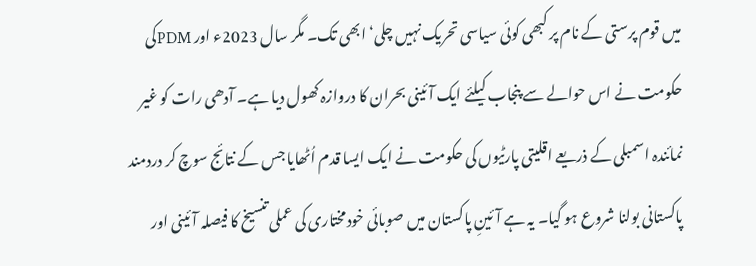میں قوم پرستی کے نام پر کبھی کوئی سیاسی تحریک نہیں چلی‘ ابھی تک۔ مگر سال 2023ء اور PDMکی حکومت نے اس حوالے سے پنجاب کیلئے ایک آئینی بحران کا دروازہ کھول دیا ہے۔ آدھی رات کو غیر نمائندہ اسمبلی کے ذریعے اقلیتی پارٹیوں کی حکومت نے ایک ایسا قدم اُٹھایا جس کے نتائج سوچ کر دردمند پاکستانی بولنا شروع ہو گیا۔ یہ ہے آئینِ پاکستان میں صوبائی خودمختاری کی عملی تنسیخ کا فیصلہ آئینی اور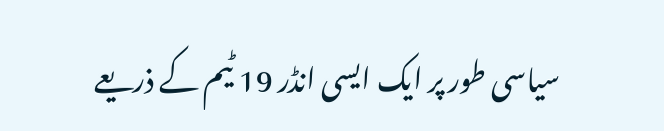سیاسی طور پر ایک ایسی انڈر 19 ٹیم کے ذریعے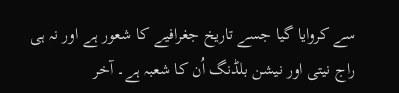سے کروایا گیا جسے تاریخ جغرافیے کا شعور ہے اور نہ ہی راج نیتی اور نیشن بلڈنگ اُن کا شعبہ ہے۔ آخر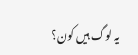یہ لوگ ہیں کون؟